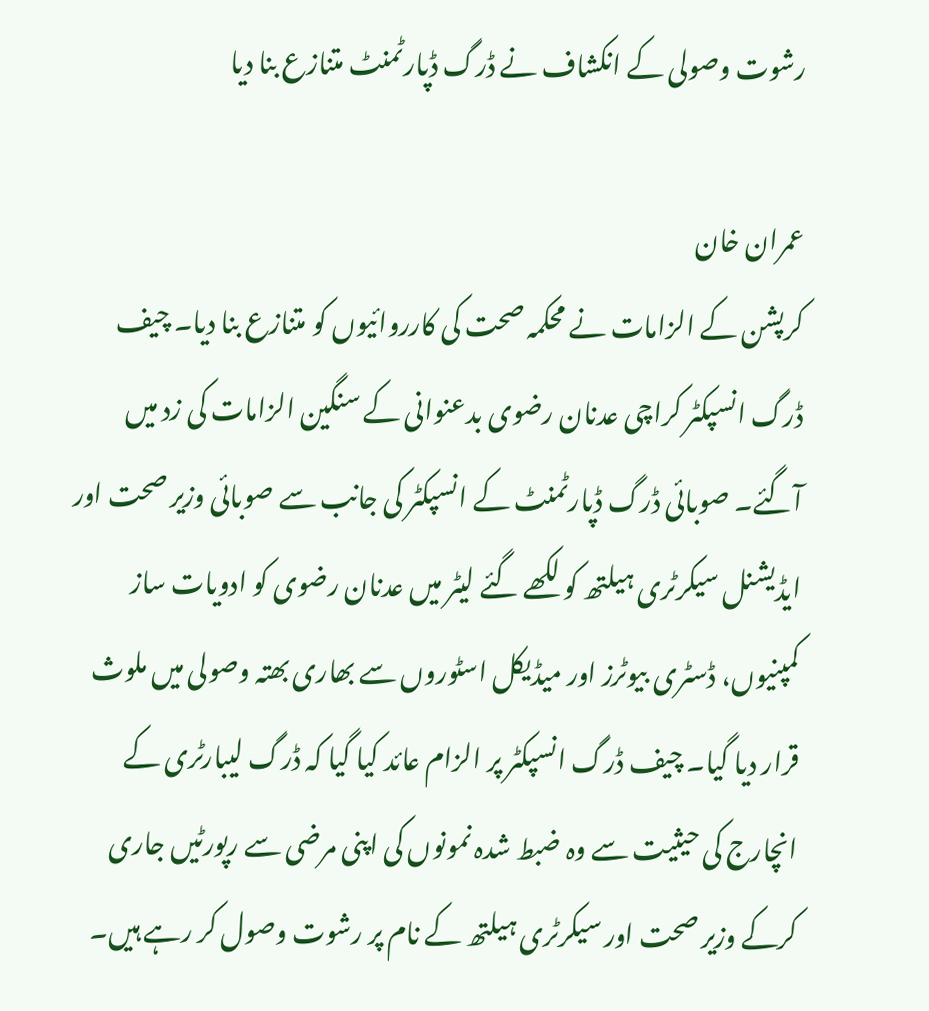رشوت وصولی کے انکشاف نے ڈرگ ڈپارٹمنٹ متنازع بنا دیا

عمران خان
کرپشن کے الزامات نے محکمہ صحت کی کارروائیوں کو متنازع بنا دیا۔ چیف ڈرگ انسپکٹر کراچی عدنان رضوی بدعنوانی کے سنگین الزامات کی زد میں آگئے۔ صوبائی ڈرگ ڈپارٹمنٹ کے انسپکٹر کی جانب سے صوبائی وزیر صحت اور ایڈیشنل سیکرٹری ہیلتھ کو لکھے گئے لیٹر میں عدنان رضوی کو ادویات ساز کمپنیوں، ڈسٹری بیوٹرز اور میڈیکل اسٹوروں سے بھاری بھتہ وصولی میں ملوث قرار دیا گیا۔ چیف ڈرگ انسپکٹر پر الزام عائد کیا گیا کہ ڈرگ لیبارٹری کے انچارج کی حیثیت سے وہ ضبط شدہ نمونوں کی اپنی مرضی سے رپورٹیں جاری کرکے وزیر صحت اور سیکرٹری ہیلتھ کے نام پر رشوت وصول کر رہے ہیں۔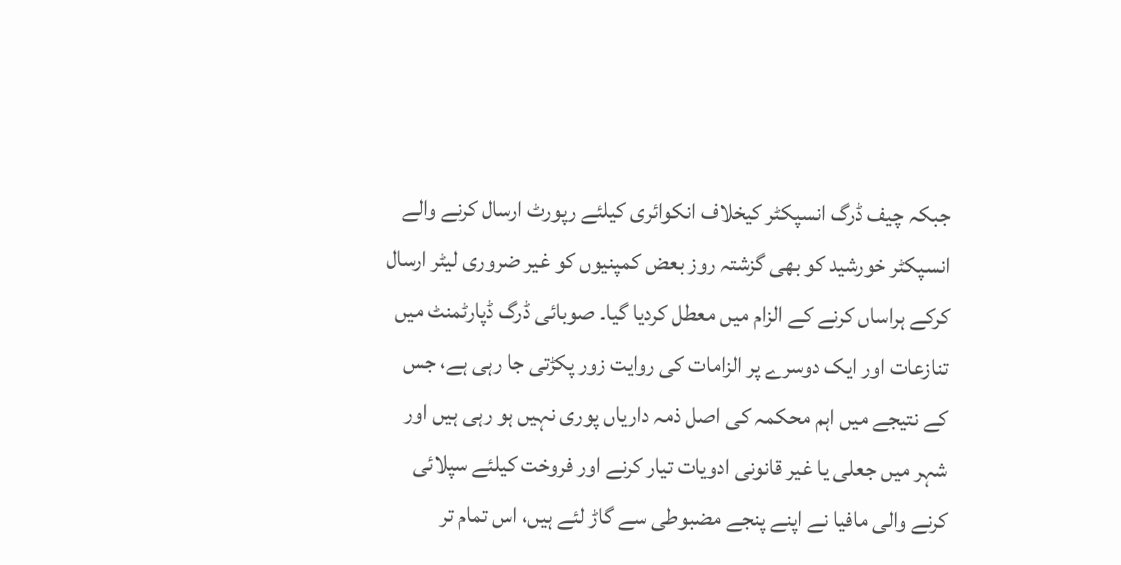جبکہ چیف ڈرگ انسپکٹر کیخلاف انکوائری کیلئے رپورٹ ارسال کرنے والے انسپکٹر خورشید کو بھی گزشتہ روز بعض کمپنیوں کو غیر ضروری لیٹر ارسال کرکے ہراساں کرنے کے الزام میں معطل کردیا گیا۔ صوبائی ڈرگ ڈپارٹمنٹ میں تنازعات اور ایک دوسرے پر الزامات کی روایت زور پکڑتی جا رہی ہے، جس کے نتیجے میں اہم محکمہ کی اصل ذمہ داریاں پوری نہیں ہو رہی ہیں اور شہر میں جعلی یا غیر قانونی ادویات تیار کرنے اور فروخت کیلئے سپلائی کرنے والی مافیا نے اپنے پنجے مضبوطی سے گاڑ لئے ہیں، اس تمام تر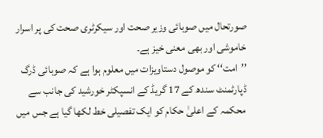صورتحال میں صوبائی وزیر صحت اور سیکرٹری صحت کی پر اسرار خاموشی اور بھی معنی خیز ہے۔
’’امت‘‘ کو موصول دستاویزات میں معلوم ہوا ہے کہ صوبائی ڈرگ ڈپارٹمنٹ سندھ کے 17 گریڈ کے انسپکٹر خورشید کی جانب سے محکمہ کے اعلیٰ حکام کو ایک تفصیلی خط لکھا گیا ہے جس میں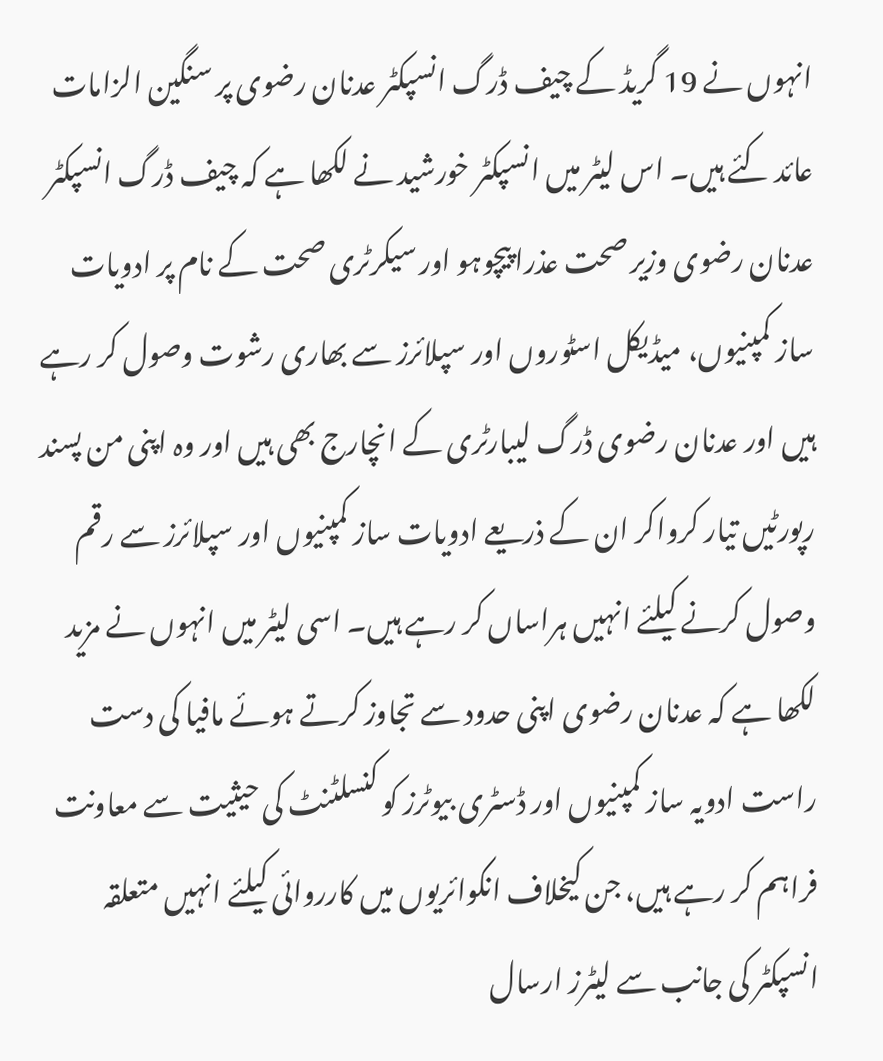انہوں نے 19 گریڈ کے چیف ڈرگ انسپکٹر عدنان رضوی پر سنگین الزامات عائد کئے ہیں۔ اس لیٹر میں انسپکٹر خورشید نے لکھا ہے کہ چیف ڈرگ انسپکٹر عدنان رضوی وزیر صحت عذرا پیچوہو اور سیکرٹری صحت کے نام پر ادویات ساز کمپنیوں، میڈیکل اسٹوروں اور سپلائرز سے بھاری رشوت وصول کر رہے ہیں اور عدنان رضوی ڈرگ لیبارٹری کے انچارج بھی ہیں اور وہ اپنی من پسند رپورٹیں تیار کرواکر ان کے ذریعے ادویات ساز کمپنیوں اور سپلائرز سے رقم وصول کرنے کیلئے انہیں ہراساں کر رہے ہیں۔ اسی لیٹر میں انہوں نے مزید لکھا ہے کہ عدنان رضوی اپنی حدود سے تجاوز کرتے ہوئے مافیا کی دست راست ادویہ ساز کمپنیوں اور ڈسٹری بیوٹرز کو کنسلٹنٹ کی حیثیت سے معاونت فراہم کر رہے ہیں، جن کیخلاف انکوائریوں میں کارروائی کیلئے انہیں متعلقہ انسپکٹر کی جانب سے لیٹرز ارسال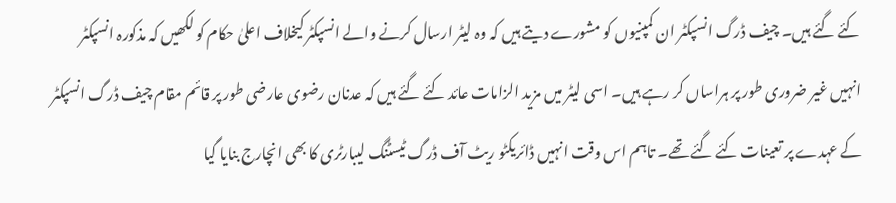کئے گئے ہیں۔ چیف ڈرگ انسپکٹر ان کمپنیوں کو مشورے دیتے ہیں کہ وہ لیٹر ارسال کرنے والے انسپکٹر کیخلاف اعلیٰ حکام کو لکھیں کہ مذکورہ انسپکٹر انہیں غیر ضروری طور پر ہراساں کر رہے ہیں۔ اسی لیٹر میں مزید الزامات عائد کئے گئے ہیں کہ عدنان رضوی عارضی طور پر قائم مقام چیف ڈرگ انسپکٹر کے عہدے پر تعینات کئے گئے تھے۔ تاہم اس وقت انہیں ڈائریکٹو ریٹ آف ڈرگ ٹیسٹنگ لیبارٹری کا بھی انچارج بنایا گیا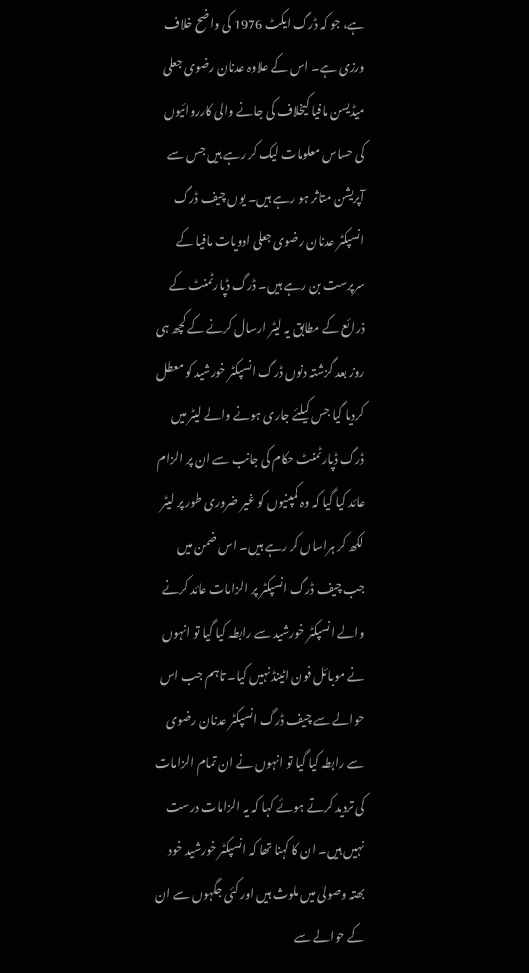ہے، جو کہ ڈرگ ایکٹ 1976 کی واضح خلاف ورزی ہے۔ اس کے علاوہ عدنان رضوی جعلی میڈیسن مافیا کیخلاف کی جانے والی کارروائیوں کی حساس معلومات لیک کر رہے ہیں جس سے آپریشن متاثر ہو رہے ہیں۔ یوں چیف ڈرگ انسپکٹر عدنان رضوی جعلی ادویات مافیا کے سرپرست بن رہے ہیں۔ ڈرگ ڈپارٹمنٹ کے ذرائع کے مطابق یہ لیٹر ارسال کرنے کے کچھ ہی روز بعد گزشتہ دنوں ڈرگ انسپکٹر خورشید کو معطل کردیا گیا جس کیلئے جاری ہونے والے لیٹر میں ڈرگ ڈپارٹمنٹ حکام کی جانب سے ان پر الزام عائد کیا گیا کہ وہ کمپنیوں کو غیر ضروری طور پر لیٹر لکھ کر ہراساں کر رہے ہیں۔ اس ضمن میں جب چیف ڈرگ انسپکٹر پر الزامات عائد کرنے والے انسپکٹر خورشید سے رابطہ کیا گیا تو انہوں نے موبائل فون اٹینڈ نہیں کیا۔ تاہم جب اس حوالے سے چیف ڈرگ انسپکٹر عدنان رضوی سے رابطہ کیا گیا تو انہوں نے ان تمام الزامات کی تردید کرتے ہوئے کہا کہ یہ الزامات درست نہیں ہیں۔ ان کا کہنا تھا کہ انسپکٹر خورشید خود بھتہ وصولی میں ملوث ہیں اور کئی جگہوں سے ان کے حوالے سے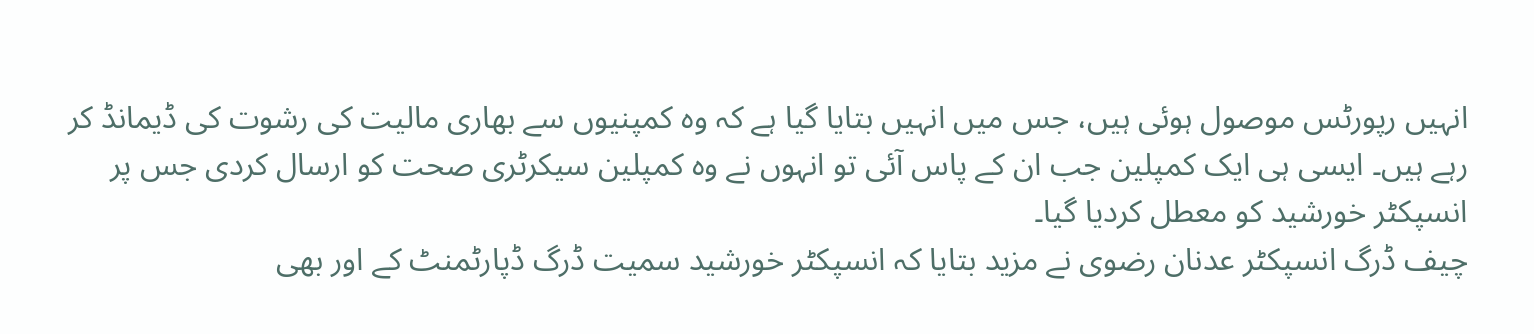انہیں رپورٹس موصول ہوئی ہیں، جس میں انہیں بتایا گیا ہے کہ وہ کمپنیوں سے بھاری مالیت کی رشوت کی ڈیمانڈ کر رہے ہیں۔ ایسی ہی ایک کمپلین جب ان کے پاس آئی تو انہوں نے وہ کمپلین سیکرٹری صحت کو ارسال کردی جس پر انسپکٹر خورشید کو معطل کردیا گیا۔
چیف ڈرگ انسپکٹر عدنان رضوی نے مزید بتایا کہ انسپکٹر خورشید سمیت ڈرگ ڈپارٹمنٹ کے اور بھی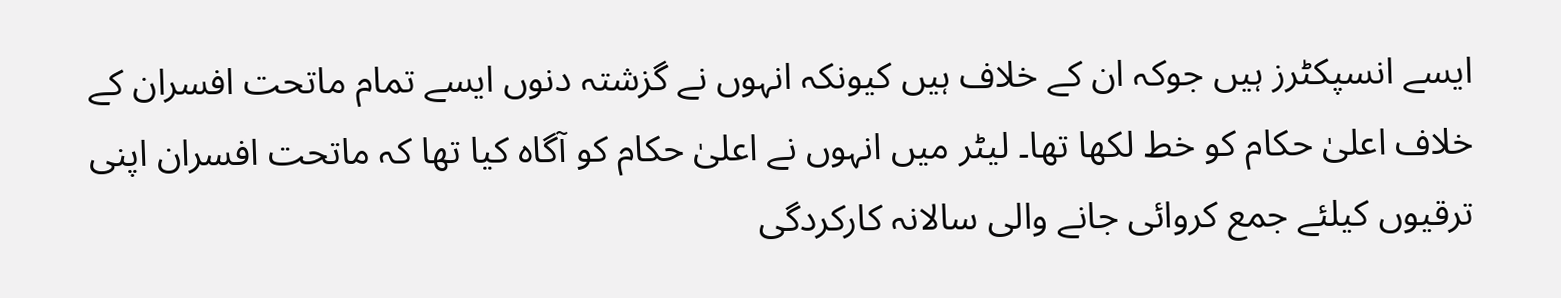ایسے انسپکٹرز ہیں جوکہ ان کے خلاف ہیں کیونکہ انہوں نے گزشتہ دنوں ایسے تمام ماتحت افسران کے خلاف اعلیٰ حکام کو خط لکھا تھا۔ لیٹر میں انہوں نے اعلیٰ حکام کو آگاہ کیا تھا کہ ماتحت افسران اپنی ترقیوں کیلئے جمع کروائی جانے والی سالانہ کارکردگی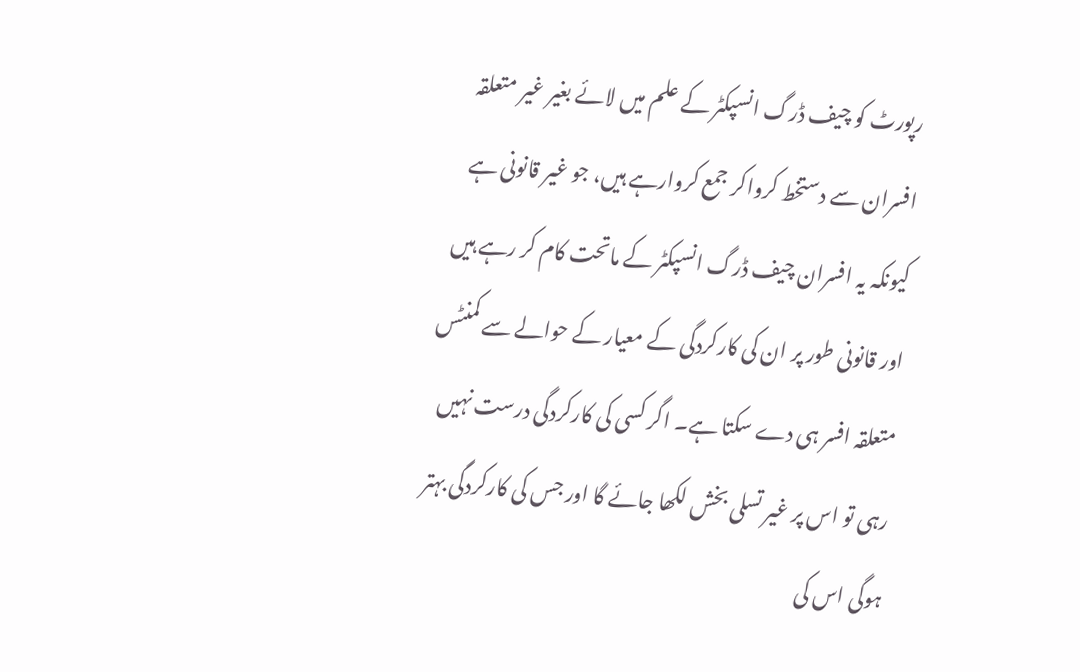رپورٹ کو چیف ڈرگ انسپکٹر کے علم میں لائے بغیر غیر متعلقہ افسران سے دستخط کرواکر جمع کروارہے ہیں، جو غیر قانونی ہے کیونکہ یہ افسران چیف ڈرگ انسپکٹر کے ماتحت کام کر رہے ہیں اور قانونی طور پر ان کی کارکردگی کے معیار کے حوالے سے کمنٹس متعلقہ افسر ہی دے سکتا ہے۔ اگر کسی کی کارکردگی درست نہیں رہی تو اس پر غیر تسلی بخش لکھا جائے گا اور جس کی کارکردگی بہتر ہوگی اس کی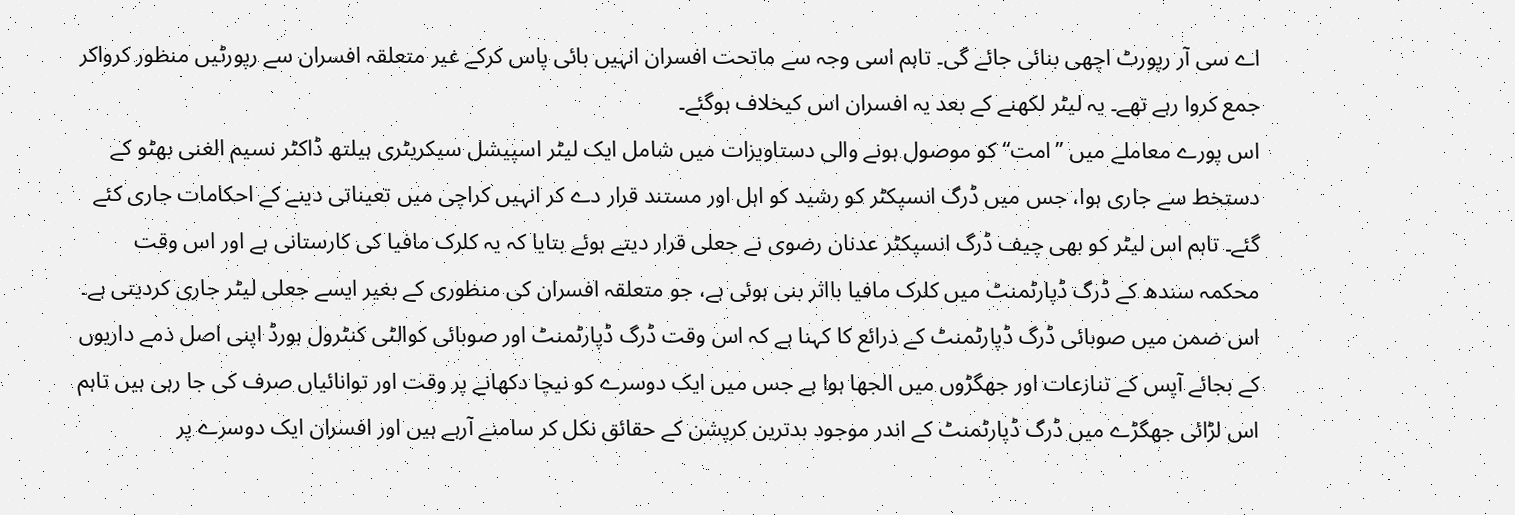اے سی آر رپورٹ اچھی بنائی جائے گی۔ تاہم اسی وجہ سے ماتحت افسران انہیں بائی پاس کرکے غیر متعلقہ افسران سے رپورٹیں منظور کرواکر جمع کروا رہے تھے۔ یہ لیٹر لکھنے کے بعد یہ افسران اس کیخلاف ہوگئے۔
اس پورے معاملے میں ’’امت‘‘ کو موصول ہونے والی دستاویزات میں شامل ایک لیٹر اسپیشل سیکریٹری ہیلتھ ڈاکٹر نسیم الغنی بھٹو کے دستخط سے جاری ہوا، جس میں ڈرگ انسپکٹر کو رشید کو اہل اور مستند قرار دے کر انہیں کراچی میں تعیناتی دینے کے احکامات جاری کئے گئے۔ تاہم اس لیٹر کو بھی چیف ڈرگ انسپکٹر عدنان رضوی نے جعلی قرار دیتے ہوئے بتایا کہ یہ کلرک مافیا کی کارستانی ہے اور اس وقت محکمہ سندھ کے ڈرگ ڈپارٹمنٹ میں کلرک مافیا بااثر بنی ہوئی ہے، جو متعلقہ افسران کی منظوری کے بغیر ایسے جعلی لیٹر جاری کردیتی ہے۔
اس ضمن میں صوبائی ڈرگ ڈپارٹمنٹ کے ذرائع کا کہنا ہے کہ اس وقت ڈرگ ڈپارٹمنٹ اور صوبائی کوالٹی کنٹرول بورڈ اپنی اصل ذمے داریوں کے بجائے آپس کے تنازعات اور جھگڑوں میں الجھا ہوا ہے جس میں ایک دوسرے کو نیچا دکھانے پر وقت اور توانائیاں صرف کی جا رہی ہیں تاہم اس لڑائی جھگڑے میں ڈرگ ڈپارٹمنٹ کے اندر موجود بدترین کرپشن کے حقائق نکل کر سامنے آرہے ہیں اور افسران ایک دوسرے پر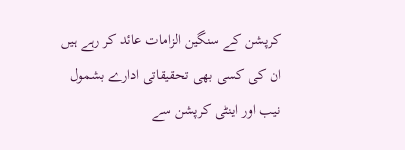کرپشن کے سنگین الزامات عائد کر رہے ہیں ان کی کسی بھی تحقیقاتی ادارے بشمول نیب اور اینٹی کرپشن سے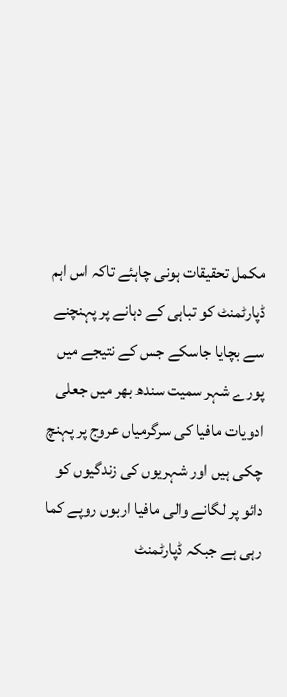مکمل تحقیقات ہونی چاہئے تاکہ اس اہم ڈپارٹمنٹ کو تباہی کے دہانے پر پہنچنے سے بچایا جاسکے جس کے نتیجے میں پورے شہر سمیت سندھ بھر میں جعلی ادویات مافیا کی سرگرمیاں عروج پر پہنچ چکی ہیں اور شہریوں کی زندگیوں کو دائو پر لگانے والی مافیا اربوں روپے کما رہی ہے جبکہ ڈپارٹمنٹ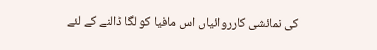کی نمائشی کارروائیاں اس مافیا کو لگا ڈالنے کے لئے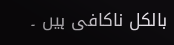بالکل ناکافی ہیں ۔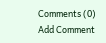Comments (0)
Add Comment